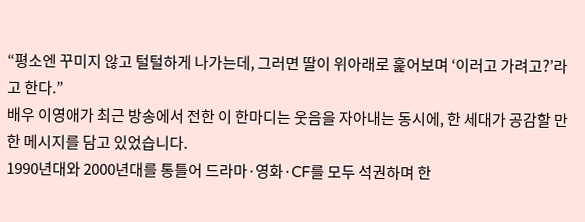“평소엔 꾸미지 않고 털털하게 나가는데, 그러면 딸이 위아래로 훑어보며 ‘이러고 가려고?’라고 한다.”
배우 이영애가 최근 방송에서 전한 이 한마디는 웃음을 자아내는 동시에, 한 세대가 공감할 만한 메시지를 담고 있었습니다.
1990년대와 2000년대를 통틀어 드라마·영화·CF를 모두 석권하며 한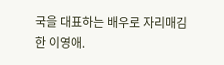국을 대표하는 배우로 자리매김한 이영애.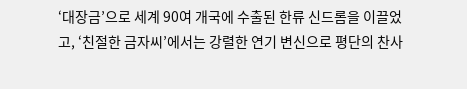‘대장금’으로 세계 90여 개국에 수출된 한류 신드롬을 이끌었고, ‘친절한 금자씨’에서는 강렬한 연기 변신으로 평단의 찬사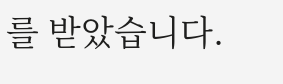를 받았습니다.